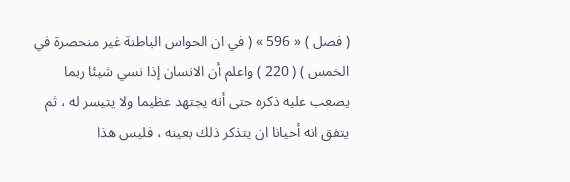( فصل ) « 596 » ( في ان الحواس الباطنة غير منحصرة في الخمس ) ( 220 ) واعلم أن الانسان إذا نسي شيئا ربما يصعب عليه ذكره حتى أنه يجتهد عظيما ولا يتيسر له ، ثم يتفق انه أحيانا ان يتذكر ذلك بعينه ، فليس هذا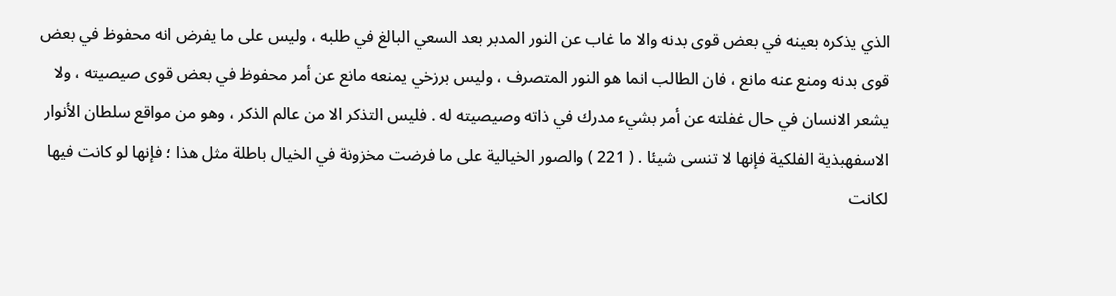الذي يذكره بعينه في بعض قوى بدنه والا ما غاب عن النور المدبر بعد السعي البالغ في طلبه ، وليس على ما يفرض انه محفوظ في بعض قوى بدنه ومنع عنه مانع ، فان الطالب انما هو النور المتصرف ، وليس برزخي يمنعه مانع عن أمر محفوظ في بعض قوى صيصيته ، ولا يشعر الانسان في حال غفلته عن أمر بشيء مدرك في ذاته وصيصيته له . فليس التذكر الا من عالم الذكر ، وهو من مواقع سلطان الأنوار الاسفهبذية الفلكية فإنها لا تنسى شيئا . ( 221 ) والصور الخيالية على ما فرضت مخزونة في الخيال باطلة مثل هذا ؛ فإنها لو كانت فيها لكانت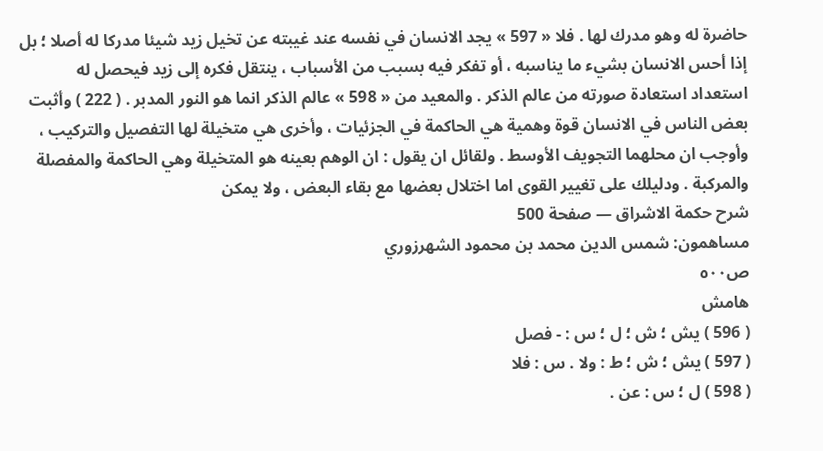حاضرة له وهو مدرك لها . فلا « 597 » يجد الانسان في نفسه عند غيبته عن تخيل زيد شيئا مدركا له أصلا ؛ بل إذا أحس الانسان بشيء ما يناسبه ، أو تفكر فيه بسبب من الأسباب ، ينتقل فكره إلى زيد فيحصل له استعداد استعادة صورته من عالم الذكر . والمعيد من « 598 » عالم الذكر انما هو النور المدبر . ( 222 ) وأثبت بعض الناس في الانسان قوة وهمية هي الحاكمة في الجزئيات ، وأخرى هي متخيلة لها التفصيل والتركيب ، وأوجب ان محلهما التجويف الأوسط . ولقائل ان يقول : ان الوهم بعينه هو المتخيلة وهي الحاكمة والمفصلة والمركبة . ودليلك على تغيير القوى اما اختلال بعضها مع بقاء البعض ، ولا يمكن
شرح حكمة الاشراق — صفحة 500
مساهمون: شمس الدين محمد بن محمود الشهرزوري
ص٥٠٠
هامش
( 596 ) يش ؛ ش ؛ ل ؛ س : - فصل
( 597 ) يش ؛ ش ؛ ط : ولا . س : فلا
( 598 ) ل ؛ س : عن .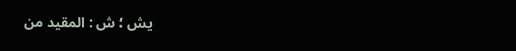يش ؛ ش : المقيد من